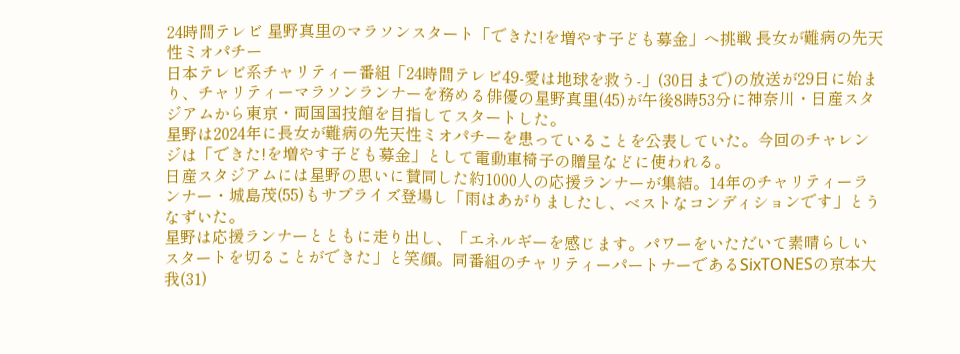24時間テレビ 星野真里のマラソンスタート「できた!を増やす子ども募金」へ挑戦 長女が難病の先天性ミオパチー
日本テレビ系チャリティー番組「24時間テレビ49-愛は地球を救う-」(30日まで)の放送が29日に始まり、チャリティーマラソンランナーを務める俳優の星野真里(45)が午後8時53分に神奈川・日産スタジアムから東京・両国国技館を目指してスタートした。
星野は2024年に長女が難病の先天性ミオパチーを患っていることを公表していた。今回のチャレンジは「できた!を増やす子ども募金」として電動車椅子の贈呈などに使われる。
日産スタジアムには星野の思いに賛同した約1000人の応援ランナーが集結。14年のチャリティーランナー・城島茂(55)もサプライズ登場し「雨はあがりましたし、ベストなコンディションです」とうなずいた。
星野は応援ランナーとともに走り出し、「エネルギーを感じます。パワーをいただいて素晴らしいスタートを切ることができた」と笑顔。同番組のチャリティーパートナーであるSixTONESの京本大我(31)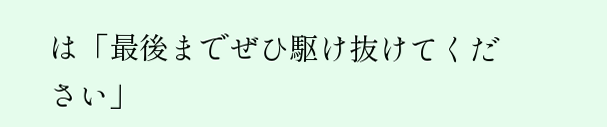は「最後までぜひ駆け抜けてください」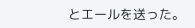とエールを送った。